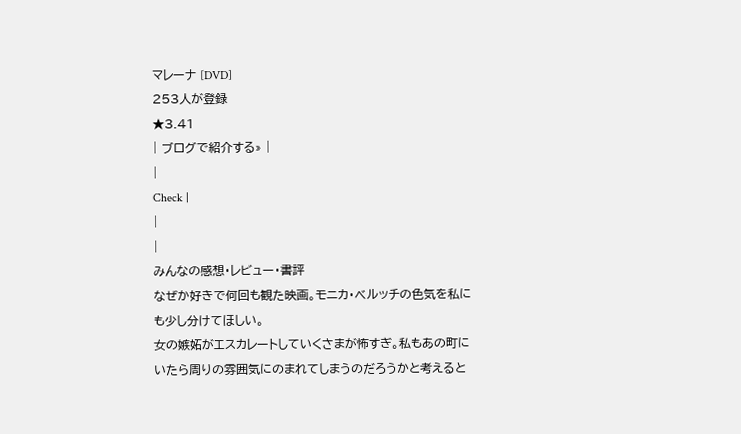マレーナ [DVD]
253人が登録
★3.41
| ブログで紹介する» |
|
Check |
|
|
みんなの感想・レビュー・書評
なぜか好きで何回も観た映画。モニカ・ベルッチの色気を私にも少し分けてほしい。
女の嫉妬がエスカレートしていくさまが怖すぎ。私もあの町にいたら周りの雰囲気にのまれてしまうのだろうかと考えると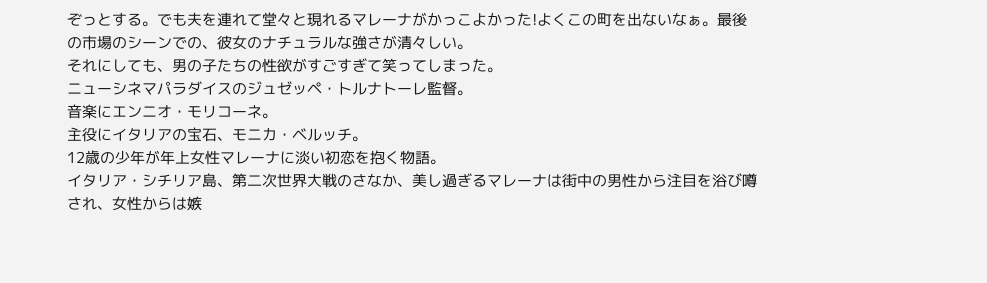ぞっとする。でも夫を連れて堂々と現れるマレーナがかっこよかった!よくこの町を出ないなぁ。最後の市場のシーンでの、彼女のナチュラルな強さが清々しい。
それにしても、男の子たちの性欲がすごすぎて笑ってしまった。
ニューシネマパラダイスのジュゼッペ・トルナトーレ監督。
音楽にエンニオ・モリコーネ。
主役にイタリアの宝石、モニカ・ベルッチ。
12歳の少年が年上女性マレーナに淡い初恋を抱く物語。
イタリア・シチリア島、第二次世界大戦のさなか、美し過ぎるマレーナは街中の男性から注目を浴び噂され、女性からは嫉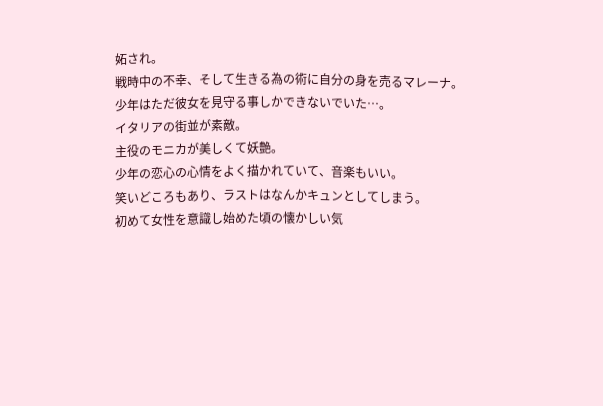妬され。
戦時中の不幸、そして生きる為の術に自分の身を売るマレーナ。
少年はただ彼女を見守る事しかできないでいた…。
イタリアの街並が素敵。
主役のモニカが美しくて妖艶。
少年の恋心の心情をよく描かれていて、音楽もいい。
笑いどころもあり、ラストはなんかキュンとしてしまう。
初めて女性を意識し始めた頃の懐かしい気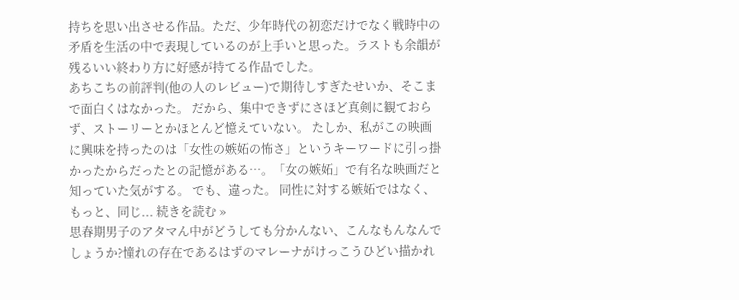持ちを思い出させる作品。ただ、少年時代の初恋だけでなく戦時中の矛盾を生活の中で表現しているのが上手いと思った。ラストも余韻が残るいい終わり方に好感が持てる作品でした。
あちこちの前評判(他の人のレビュー)で期待しすぎたせいか、そこまで面白くはなかった。 だから、集中できずにさほど真剣に観ておらず、ストーリーとかほとんど憶えていない。 たしか、私がこの映画に興味を持ったのは「女性の嫉妬の怖さ」というキーワードに引っ掛かったからだったとの記憶がある…。「女の嫉妬」で有名な映画だと知っていた気がする。 でも、違った。 同性に対する嫉妬ではなく、もっと、同じ... 続きを読む »
思春期男子のアタマん中がどうしても分かんない、こんなもんなんでしょうか?憧れの存在であるはずのマレーナがけっこうひどい描かれ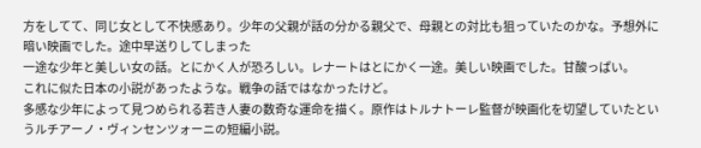方をしてて、同じ女として不快感あり。少年の父親が話の分かる親父で、母親との対比も狙っていたのかな。予想外に暗い映画でした。途中早送りしてしまった
一途な少年と美しい女の話。とにかく人が恐ろしい。レナートはとにかく一途。美しい映画でした。甘酸っぱい。
これに似た日本の小説があったような。戦争の話ではなかったけど。
多感な少年によって見つめられる若き人妻の数奇な運命を描く。原作はトルナトーレ監督が映画化を切望していたというルチアーノ・ヴィンセンツォーニの短編小説。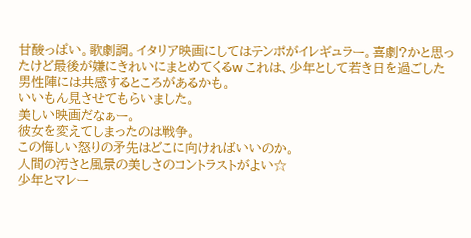甘酸っぱい。歌劇調。イタリア映画にしてはテンポがイレギュラー。喜劇?かと思ったけど最後が嫌にきれいにまとめてくるw これは、少年として若き日を過ごした男性陣には共感するところがあるかも。
いいもん見させてもらいました。
美しい映画だなぁー。
彼女を変えてしまったのは戦争。
この悔しい怒りの矛先はどこに向ければいいのか。
人間の汚さと風景の美しさのコントラストがよい☆
少年とマレー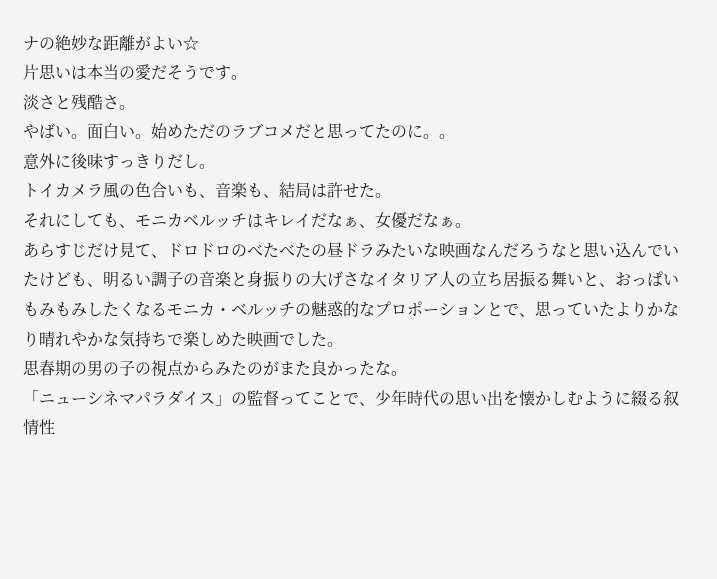ナの絶妙な距離がよい☆
片思いは本当の愛だそうです。
淡さと残酷さ。
やばい。面白い。始めただのラブコメだと思ってたのに。。
意外に後味すっきりだし。
トイカメラ風の色合いも、音楽も、結局は許せた。
それにしても、モニカベルッチはキレイだなぁ、女優だなぁ。
あらすじだけ見て、ドロドロのべたべたの昼ドラみたいな映画なんだろうなと思い込んでいたけども、明るい調子の音楽と身振りの大げさなイタリア人の立ち居振る舞いと、おっぱいもみもみしたくなるモニカ・ベルッチの魅惑的なプロポーションとで、思っていたよりかなり晴れやかな気持ちで楽しめた映画でした。
思春期の男の子の視点からみたのがまた良かったな。
「ニューシネマパラダイス」の監督ってことで、少年時代の思い出を懐かしむように綴る叙情性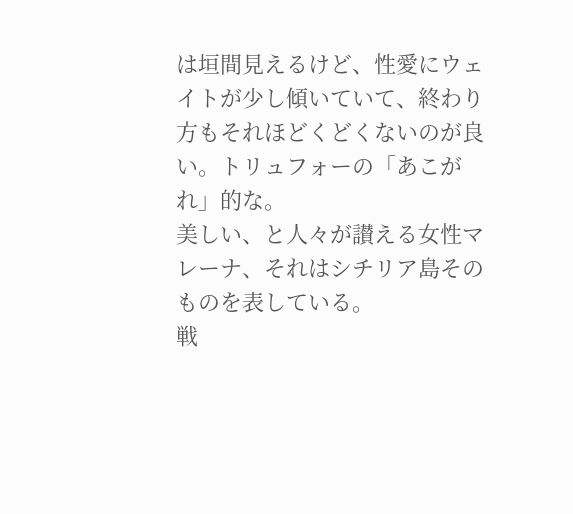は垣間見えるけど、性愛にウェイトが少し傾いていて、終わり方もそれほどくどくないのが良い。トリュフォーの「あこがれ」的な。
美しい、と人々が讃える女性マレーナ、それはシチリア島そのものを表している。
戦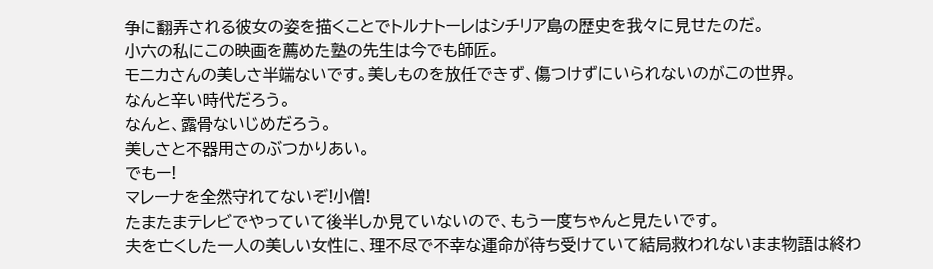争に翻弄される彼女の姿を描くことでトルナトーレはシチリア島の歴史を我々に見せたのだ。
小六の私にこの映画を薦めた塾の先生は今でも師匠。
モニカさんの美しさ半端ないです。美しものを放任できず、傷つけずにいられないのがこの世界。
なんと辛い時代だろう。
なんと、露骨ないじめだろう。
美しさと不器用さのぶつかりあい。
でもー!
マレーナを全然守れてないぞ!小僧!
たまたまテレビでやっていて後半しか見ていないので、もう一度ちゃんと見たいです。
夫を亡くした一人の美しい女性に、理不尽で不幸な運命が待ち受けていて結局救われないまま物語は終わ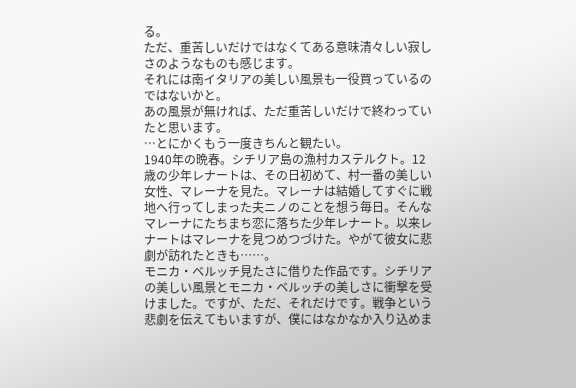る。
ただ、重苦しいだけではなくてある意味清々しい寂しさのようなものも感じます。
それには南イタリアの美しい風景も一役買っているのではないかと。
あの風景が無ければ、ただ重苦しいだけで終わっていたと思います。
…とにかくもう一度きちんと観たい。
1940年の晩春。シチリア島の漁村カステルクト。12歳の少年レナートは、その日初めて、村一番の美しい女性、マレーナを見た。マレーナは結婚してすぐに戦地へ行ってしまった夫ニノのことを想う毎日。そんなマレーナにたちまち恋に落ちた少年レナート。以来レナートはマレーナを見つめつづけた。やがて彼女に悲劇が訪れたときも……。
モニカ・ベルッチ見たさに借りた作品です。シチリアの美しい風景とモニカ・ベルッチの美しさに衝撃を受けました。ですが、ただ、それだけです。戦争という悲劇を伝えてもいますが、僕にはなかなか入り込めま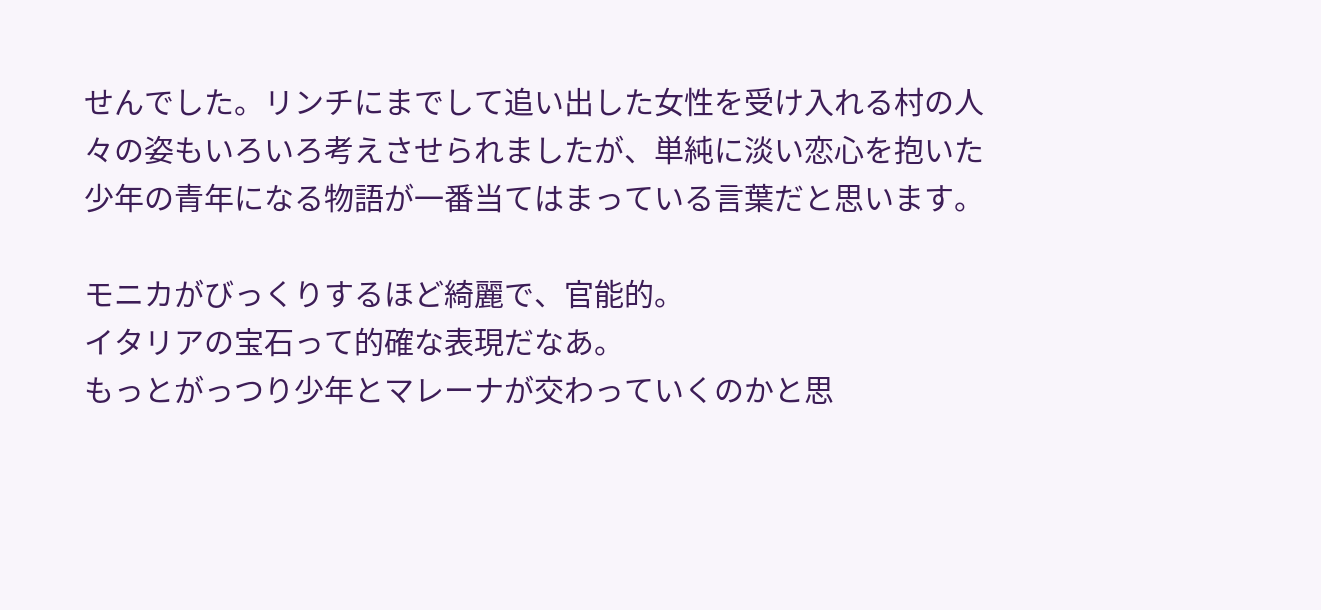せんでした。リンチにまでして追い出した女性を受け入れる村の人々の姿もいろいろ考えさせられましたが、単純に淡い恋心を抱いた少年の青年になる物語が一番当てはまっている言葉だと思います。

モニカがびっくりするほど綺麗で、官能的。
イタリアの宝石って的確な表現だなあ。
もっとがっつり少年とマレーナが交わっていくのかと思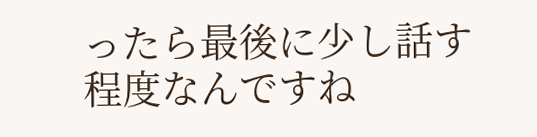ったら最後に少し話す程度なんですね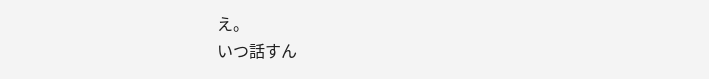え。
いつ話すん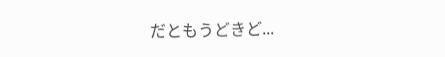だともうどきど...